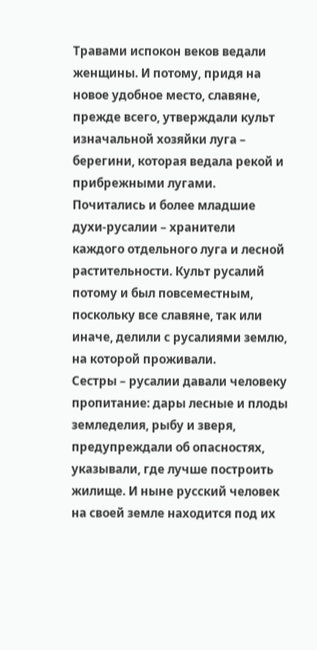Травами испокон веков ведали женщины. И потому, придя на новое удобное место, славяне, прежде всего, утверждали культ изначальной хозяйки луга – берегини, которая ведала рекой и прибрежными лугами. Почитались и более младшие духи‑русалии – хранители каждого отдельного луга и лесной растительности. Культ русалий потому и был повсеместным, поскольку все славяне, так или иначе, делили с русалиями землю, на которой проживали.
Сестры – русалии давали человеку пропитание: дары лесные и плоды земледелия, рыбу и зверя, предупреждали об опасностях, указывали, где лучше построить жилище. И ныне русский человек на своей земле находится под их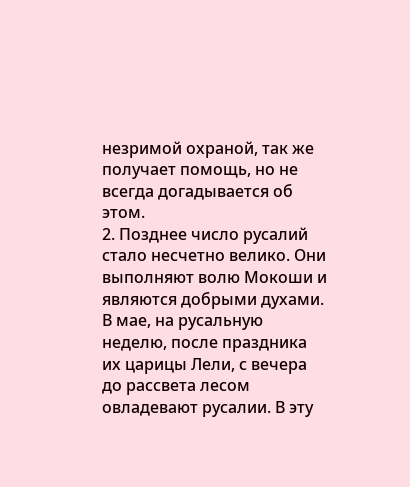незримой охраной, так же получает помощь, но не всегда догадывается об этом.
2. Позднее число русалий стало несчетно велико. Они выполняют волю Мокоши и являются добрыми духами.
В мае, на русальную неделю, после праздника их царицы Лели, с вечера до рассвета лесом овладевают русалии. В эту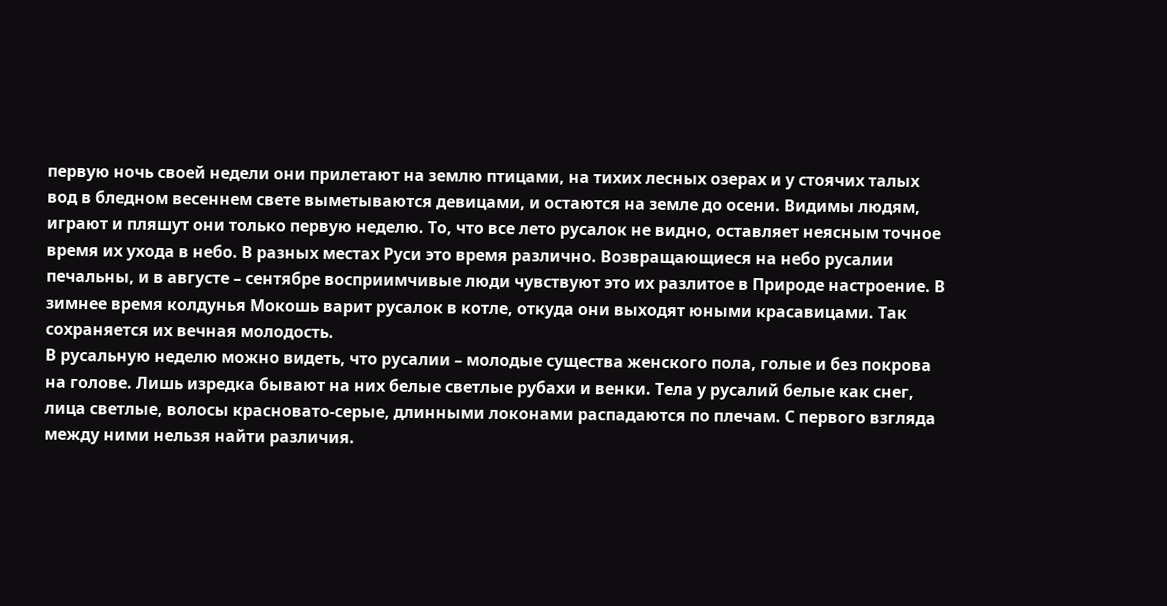первую ночь своей недели они прилетают на землю птицами, на тихих лесных озерах и у стоячих талых вод в бледном весеннем свете выметываются девицами, и остаются на земле до осени. Видимы людям, играют и пляшут они только первую неделю. То, что все лето русалок не видно, оставляет неясным точное время их ухода в небо. В разных местах Руси это время различно. Возвращающиеся на небо русалии печальны, и в августе – сентябре восприимчивые люди чувствуют это их разлитое в Природе настроение. В зимнее время колдунья Мокошь варит русалок в котле, откуда они выходят юными красавицами. Так сохраняется их вечная молодость.
В русальную неделю можно видеть, что русалии – молодые существа женского пола, голые и без покрова на голове. Лишь изредка бывают на них белые светлые рубахи и венки. Тела у русалий белые как снег, лица светлые, волосы красновато‑серые, длинными локонами распадаются по плечам. С первого взгляда между ними нельзя найти различия.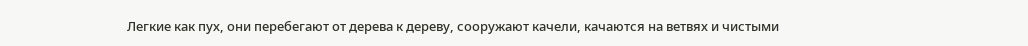Легкие как пух, они перебегают от дерева к дереву, сооружают качели, качаются на ветвях и чистыми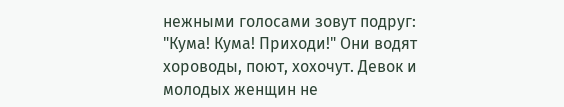нежными голосами зовут подруг: "Кума! Кума! Приходи!" Они водят хороводы, поют, хохочут. Девок и молодых женщин не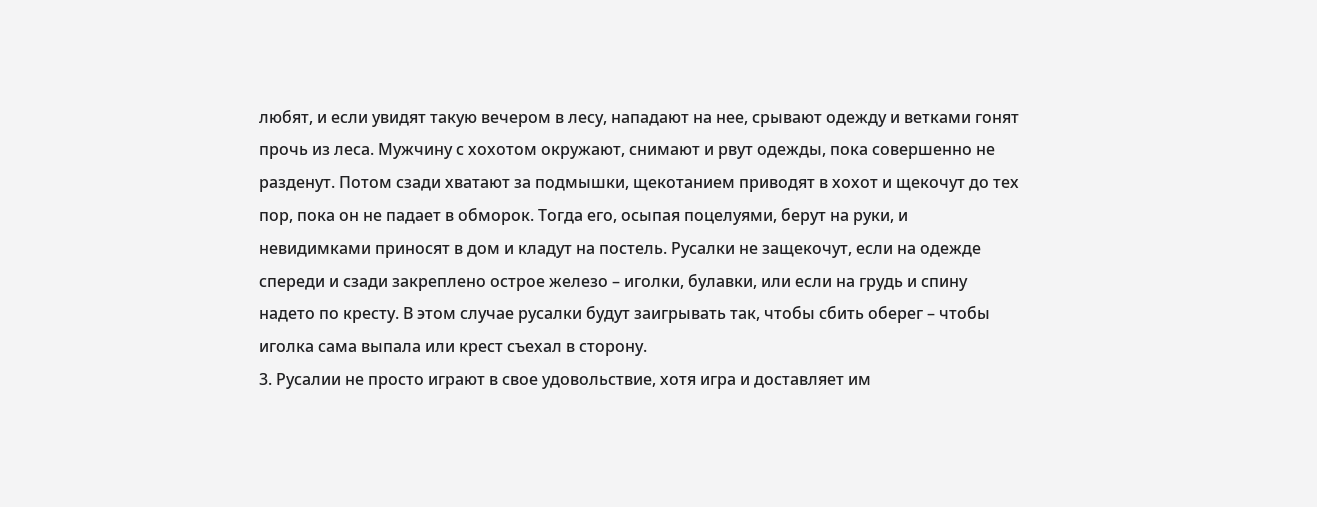любят, и если увидят такую вечером в лесу, нападают на нее, срывают одежду и ветками гонят прочь из леса. Мужчину с хохотом окружают, снимают и рвут одежды, пока совершенно не разденут. Потом сзади хватают за подмышки, щекотанием приводят в хохот и щекочут до тех пор, пока он не падает в обморок. Тогда его, осыпая поцелуями, берут на руки, и невидимками приносят в дом и кладут на постель. Русалки не защекочут, если на одежде спереди и сзади закреплено острое железо – иголки, булавки, или если на грудь и спину надето по кресту. В этом случае русалки будут заигрывать так, чтобы сбить оберег – чтобы иголка сама выпала или крест съехал в сторону.
3. Русалии не просто играют в свое удовольствие, хотя игра и доставляет им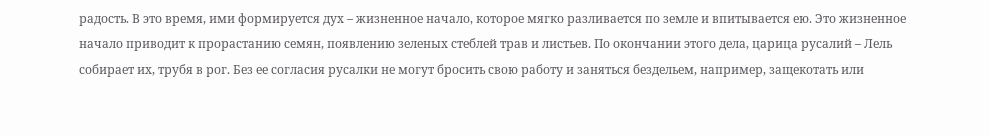радость. В это время, ими формируется дух – жизненное начало, которое мягко разливается по земле и впитывается ею. Это жизненное начало приводит к прорастанию семян, появлению зеленых стеблей трав и листьев. По окончании этого дела, царица русалий – Лель собирает их, трубя в рог. Без ее согласия русалки не могут бросить свою работу и заняться бездельем, например, защекотать или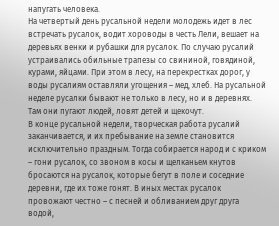напугать человека.
На четвертый день русальной недели молодежь идет в лес встречать русалок, водит хороводы в честь Лели, вешает на деревьях венки и рубашки для русалок. По случаю русалий устраивались обильные трапезы со свининой, говядиной, курами, яйцами. При этом в лесу, на перекрестках дорог, у воды русалиям оставляли угощения – мед, хлеб. На русальной неделе русалки бывают не только в лесу, но и в деревнях. Там они пугают людей, ловят детей и щекочут.
В конце русальной недели, творческая работа русалий заканчивается, и их пребывание на земле становится исключительно праздным. Тогда собирается народ и с криком – гони русалок, со звоном в косы и щелканьем кнутов бросаются на русалок, которые бегут в поле и соседние деревни, где их тоже гонят. В иных местах русалок провожают честно – с песней и обливанием друг друга водой,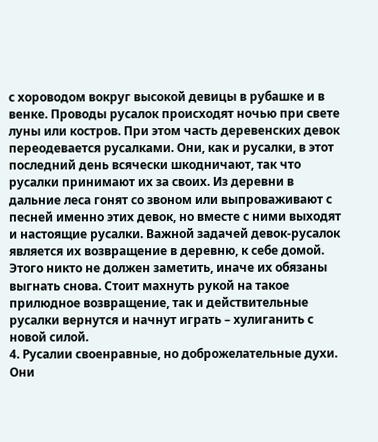с хороводом вокруг высокой девицы в рубашке и в венке. Проводы русалок происходят ночью при свете луны или костров. При этом часть деревенских девок переодевается русалками. Они, как и русалки, в этот последний день всячески шкодничают, так что русалки принимают их за своих. Из деревни в дальние леса гонят со звоном или выпроваживают с песней именно этих девок, но вместе с ними выходят и настоящие русалки. Важной задачей девок‑русалок является их возвращение в деревню, к себе домой. Этого никто не должен заметить, иначе их обязаны выгнать снова. Стоит махнуть рукой на такое прилюдное возвращение, так и действительные русалки вернутся и начнут играть – хулиганить с новой силой.
4. Русалии своенравные, но доброжелательные духи. Они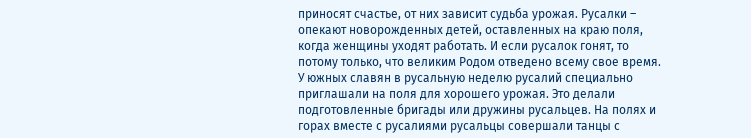приносят счастье, от них зависит судьба урожая. Русалки – опекают новорожденных детей, оставленных на краю поля, когда женщины уходят работать. И если русалок гонят, то потому только, что великим Родом отведено всему свое время.
У южных славян в русальную неделю русалий специально приглашали на поля для хорошего урожая. Это делали подготовленные бригады или дружины русальцев. На полях и горах вместе с русалиями русальцы совершали танцы с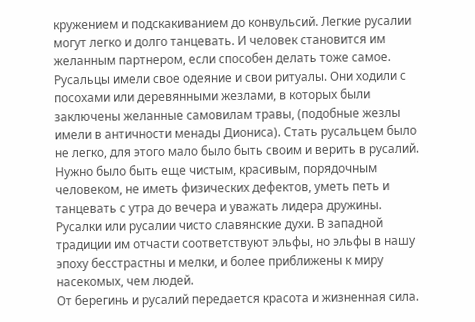кружением и подскакиванием до конвульсий. Легкие русалии могут легко и долго танцевать. И человек становится им желанным партнером, если способен делать тоже самое. Русальцы имели свое одеяние и свои ритуалы. Они ходили с посохами или деревянными жезлами, в которых были заключены желанные самовилам травы, (подобные жезлы имели в античности менады Диониса). Стать русальцем было не легко, для этого мало было быть своим и верить в русалий. Нужно было быть еще чистым, красивым, порядочным человеком, не иметь физических дефектов, уметь петь и танцевать с утра до вечера и уважать лидера дружины.
Русалки или русалии чисто славянские духи. В западной традиции им отчасти соответствуют эльфы, но эльфы в нашу эпоху бесстрастны и мелки, и более приближены к миру насекомых, чем людей.
От берегинь и русалий передается красота и жизненная сила.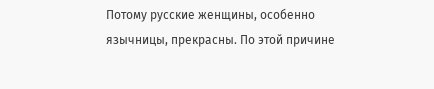Потому русские женщины, особенно язычницы, прекрасны. По этой причине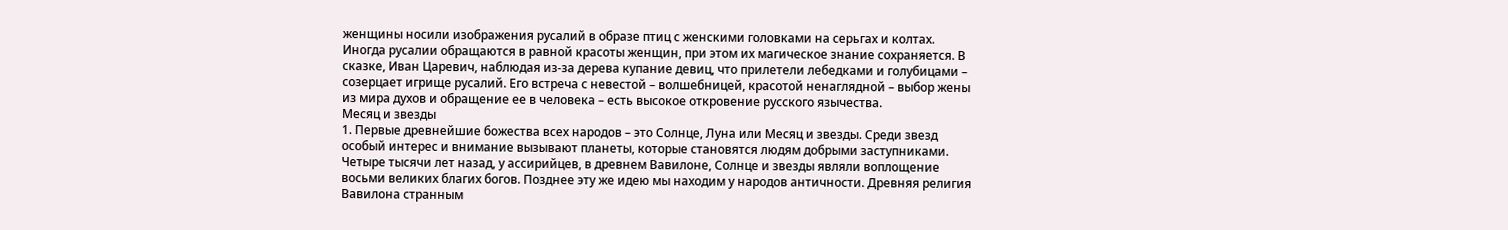женщины носили изображения русалий в образе птиц с женскими головками на серьгах и колтах.
Иногда русалии обращаются в равной красоты женщин, при этом их магическое знание сохраняется. В сказке, Иван Царевич, наблюдая из‑за дерева купание девиц, что прилетели лебедками и голубицами – созерцает игрище русалий. Его встреча с невестой – волшебницей, красотой ненаглядной – выбор жены из мира духов и обращение ее в человека – есть высокое откровение русского язычества.
Месяц и звезды
1. Первые древнейшие божества всех народов – это Солнце, Луна или Месяц и звезды. Среди звезд особый интерес и внимание вызывают планеты, которые становятся людям добрыми заступниками.
Четыре тысячи лет назад, у ассирийцев, в древнем Вавилоне, Солнце и звезды являли воплощение восьми великих благих богов. Позднее эту же идею мы находим у народов античности. Древняя религия Вавилона странным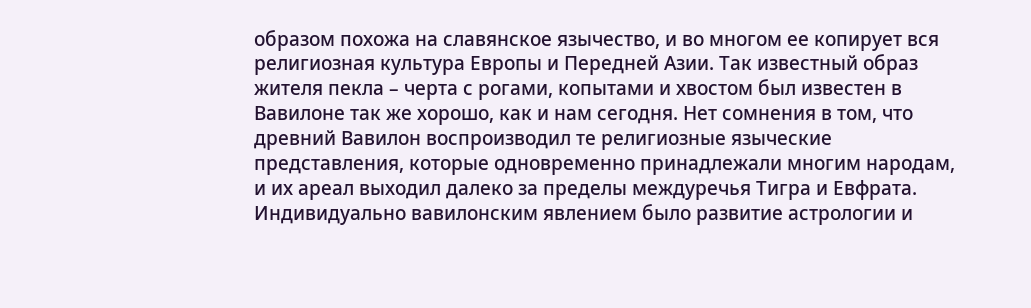образом похожа на славянское язычество, и во многом ее копирует вся религиозная культура Европы и Передней Азии. Так известный образ жителя пекла – черта с рогами, копытами и хвостом был известен в Вавилоне так же хорошо, как и нам сегодня. Нет сомнения в том, что древний Вавилон воспроизводил те религиозные языческие представления, которые одновременно принадлежали многим народам, и их ареал выходил далеко за пределы междуречья Тигра и Евфрата.
Индивидуально вавилонским явлением было развитие астрологии и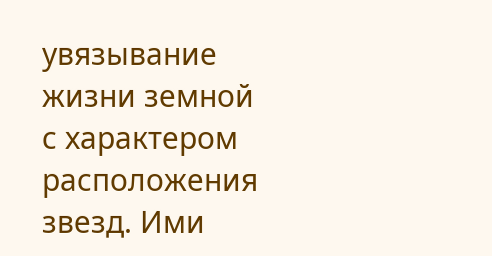увязывание жизни земной с характером расположения звезд. Ими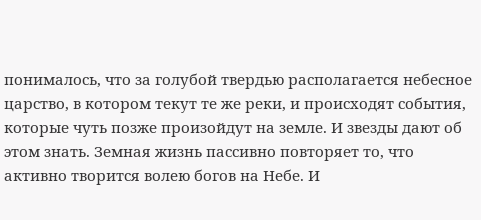понималось, что за голубой твердью располагается небесное царство, в котором текут те же реки, и происходят события, которые чуть позже произойдут на земле. И звезды дают об этом знать. Земная жизнь пассивно повторяет то, что активно творится волею богов на Небе. И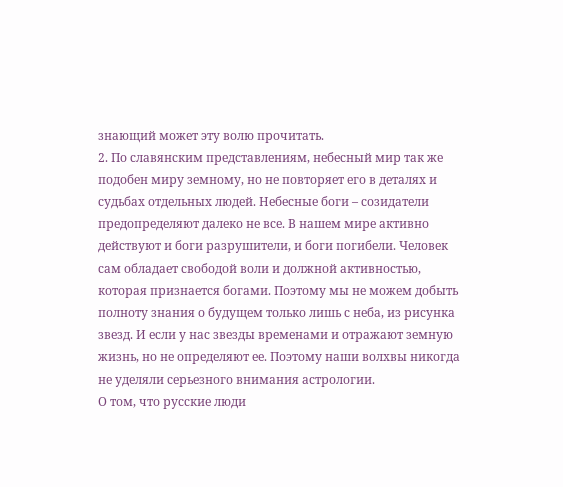знающий может эту волю прочитать.
2. По славянским представлениям, небесный мир так же подобен миру земному, но не повторяет его в деталях и судьбах отдельных людей. Небесные боги – созидатели предопределяют далеко не все. В нашем мире активно действуют и боги разрушители, и боги погибели. Человек сам обладает свободой воли и должной активностью, которая признается богами. Поэтому мы не можем добыть полноту знания о будущем только лишь с неба, из рисунка звезд. И если у нас звезды временами и отражают земную жизнь, но не определяют ее. Поэтому наши волхвы никогда не уделяли серьезного внимания астрологии.
О том, что русские люди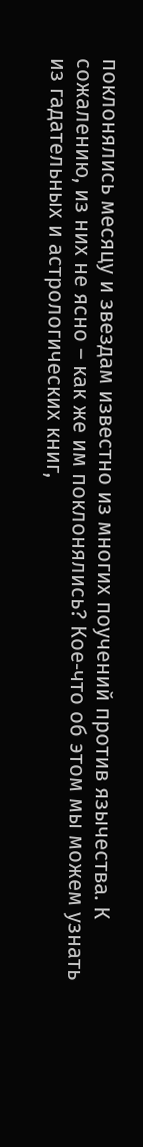поклонялись месяцу и звездам известно из многих поучений против язычества. К сожалению, из них не ясно – как же им поклонялись? Кое‑что об этом мы можем узнать из гадательных и астрологических книг,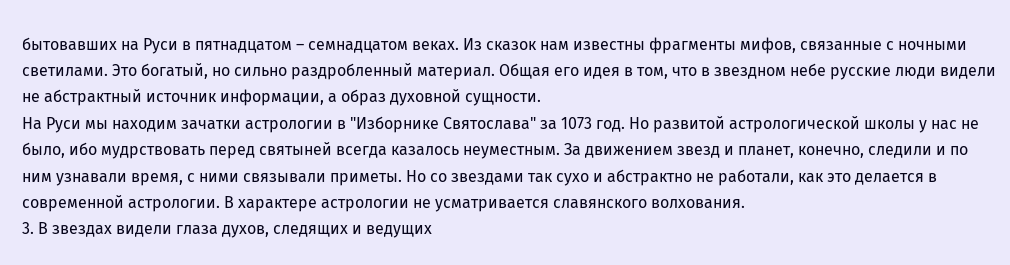бытовавших на Руси в пятнадцатом – семнадцатом веках. Из сказок нам известны фрагменты мифов, связанные с ночными светилами. Это богатый, но сильно раздробленный материал. Общая его идея в том, что в звездном небе русские люди видели не абстрактный источник информации, а образ духовной сущности.
На Руси мы находим зачатки астрологии в "Изборнике Святослава" за 1073 год. Но развитой астрологической школы у нас не было, ибо мудрствовать перед святыней всегда казалось неуместным. За движением звезд и планет, конечно, следили и по ним узнавали время, с ними связывали приметы. Но со звездами так сухо и абстрактно не работали, как это делается в современной астрологии. В характере астрологии не усматривается славянского волхования.
3. В звездах видели глаза духов, следящих и ведущих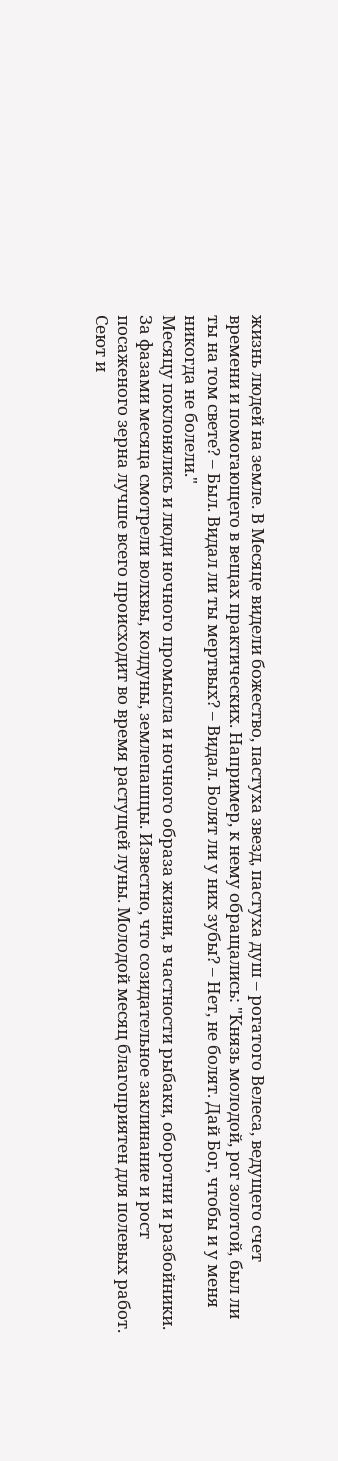жизнь людей на земле. В Месяце видели божество, пастуха звезд, пастуха душ – рогатого Велеса, ведущего счет времени и помогающего в вещах практических. Например, к нему обращались: "Князь молодой, рог золотой, был ли ты на том свете? – Был. Видал ли ты мертвых? – Видал. Болят ли у них зубы? – Нет, не болят. Дай Бог, чтобы и у меня никогда не болели."
Месяцу поклонялись и люди ночного промысла и ночного образа жизни, в частности рыбаки, оборотни и разбойники. За фазами месяца смотрели волхвы, колдуны, землепашцы. Известно, что созидательное заклинание и рост посаженого зерна лучше всего происходит во время растущей луны. Молодой месяц благоприятен для полевых работ. Сеют и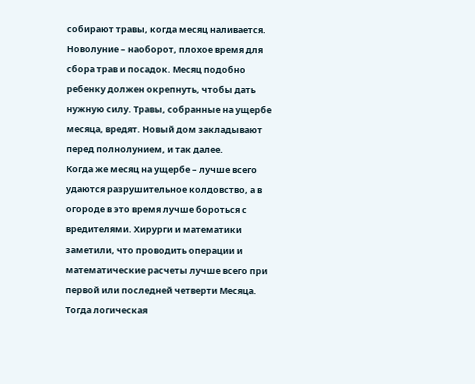собирают травы, когда месяц наливается. Новолуние – наоборот, плохое время для сбора трав и посадок. Месяц подобно ребенку должен окрепнуть, чтобы дать нужную силу. Травы, собранные на ущербе месяца, вредят. Новый дом закладывают перед полнолунием, и так далее.
Когда же месяц на ущербе – лучше всего удаются разрушительное колдовство, а в огороде в это время лучше бороться с вредителями. Хирурги и математики заметили, что проводить операции и математические расчеты лучше всего при первой или последней четверти Месяца. Тогда логическая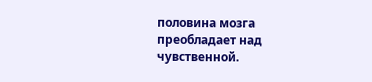половина мозга преобладает над чувственной.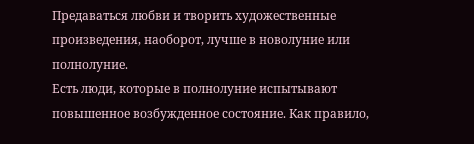Предаваться любви и творить художественные произведения, наоборот, лучше в новолуние или полнолуние.
Есть люди, которые в полнолуние испытывают повышенное возбужденное состояние. Как правило,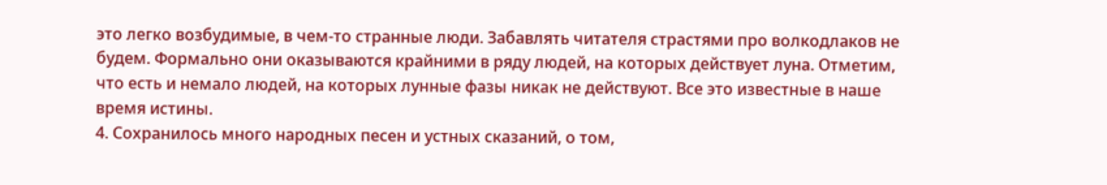это легко возбудимые, в чем‑то странные люди. Забавлять читателя страстями про волкодлаков не будем. Формально они оказываются крайними в ряду людей, на которых действует луна. Отметим, что есть и немало людей, на которых лунные фазы никак не действуют. Все это известные в наше время истины.
4. Сохранилось много народных песен и устных сказаний, о том,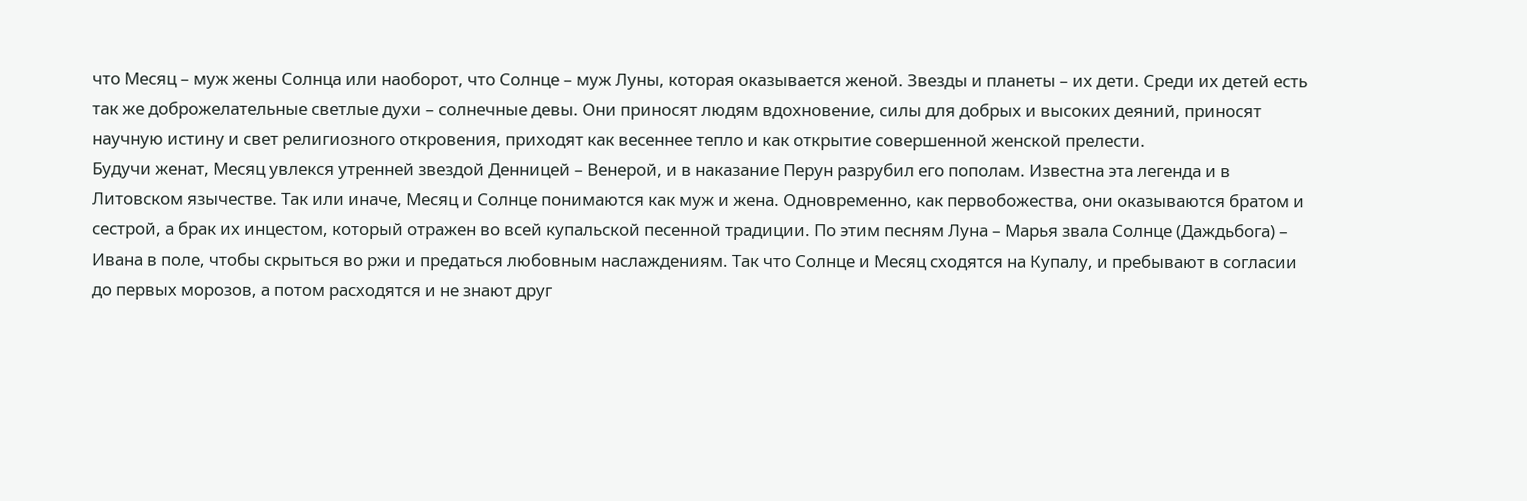что Месяц – муж жены Солнца или наоборот, что Солнце – муж Луны, которая оказывается женой. Звезды и планеты – их дети. Среди их детей есть так же доброжелательные светлые духи – солнечные девы. Они приносят людям вдохновение, силы для добрых и высоких деяний, приносят научную истину и свет религиозного откровения, приходят как весеннее тепло и как открытие совершенной женской прелести.
Будучи женат, Месяц увлекся утренней звездой Денницей – Венерой, и в наказание Перун разрубил его пополам. Известна эта легенда и в Литовском язычестве. Так или иначе, Месяц и Солнце понимаются как муж и жена. Одновременно, как первобожества, они оказываются братом и сестрой, а брак их инцестом, который отражен во всей купальской песенной традиции. По этим песням Луна – Марья звала Солнце (Даждьбога) – Ивана в поле, чтобы скрыться во ржи и предаться любовным наслаждениям. Так что Солнце и Месяц сходятся на Купалу, и пребывают в согласии до первых морозов, а потом расходятся и не знают друг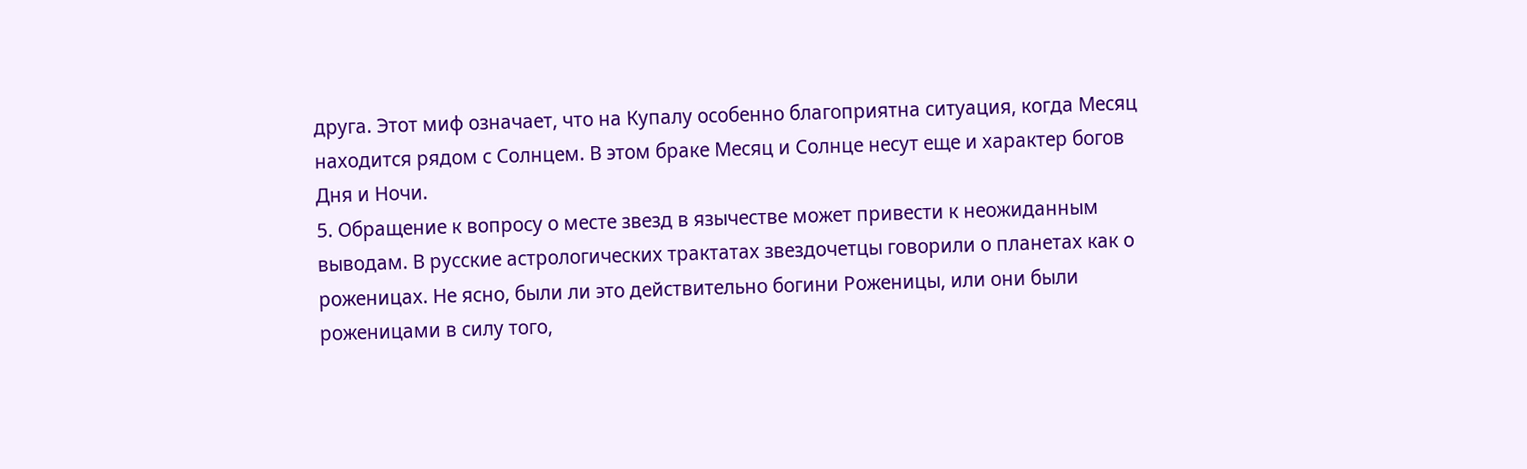друга. Этот миф означает, что на Купалу особенно благоприятна ситуация, когда Месяц находится рядом с Солнцем. В этом браке Месяц и Солнце несут еще и характер богов Дня и Ночи.
5. Обращение к вопросу о месте звезд в язычестве может привести к неожиданным выводам. В русские астрологических трактатах звездочетцы говорили о планетах как о роженицах. Не ясно, были ли это действительно богини Роженицы, или они были роженицами в силу того,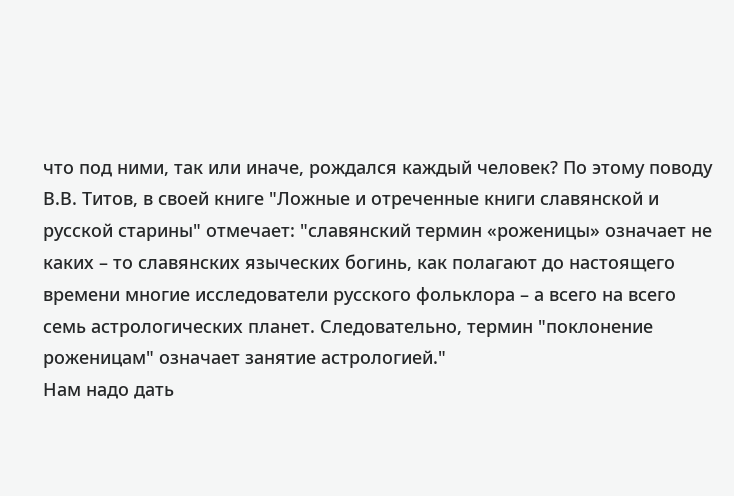что под ними, так или иначе, рождался каждый человек? По этому поводу В.В. Титов, в своей книге "Ложные и отреченные книги славянской и русской старины" отмечает: "славянский термин «роженицы» означает не каких – то славянских языческих богинь, как полагают до настоящего времени многие исследователи русского фольклора – а всего на всего семь астрологических планет. Следовательно, термин "поклонение роженицам" означает занятие астрологией."
Нам надо дать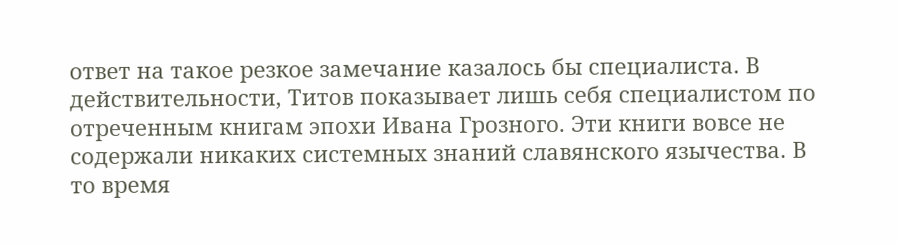ответ на такое резкое замечание казалось бы специалиста. В действительности, Титов показывает лишь себя специалистом по отреченным книгам эпохи Ивана Грозного. Эти книги вовсе не содержали никаких системных знаний славянского язычества. В то время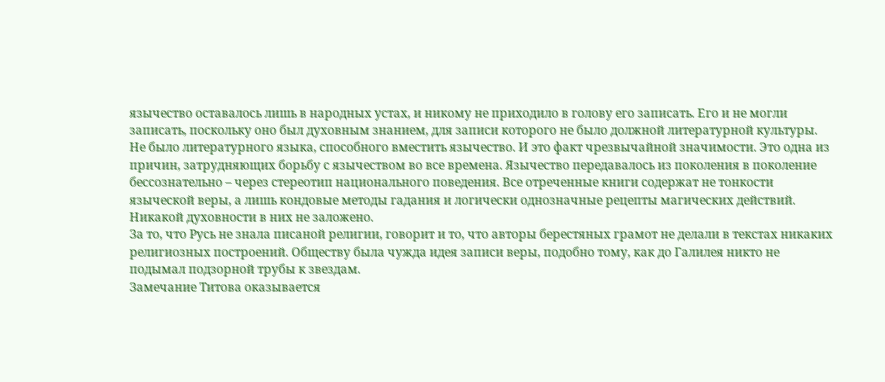язычество оставалось лишь в народных устах, и никому не приходило в голову его записать. Его и не могли записать, поскольку оно был духовным знанием, для записи которого не было должной литературной культуры. Не было литературного языка, способного вместить язычество. И это факт чрезвычайной значимости. Это одна из причин, затрудняющих борьбу с язычеством во все времена. Язычество передавалось из поколения в поколение бессознательно – через стереотип национального поведения. Все отреченные книги содержат не тонкости языческой веры, а лишь кондовые методы гадания и логически однозначные рецепты магических действий. Никакой духовности в них не заложено.
За то, что Русь не знала писаной религии, говорит и то, что авторы берестяных грамот не делали в текстах никаких религиозных построений. Обществу была чужда идея записи веры, подобно тому, как до Галилея никто не подымал подзорной трубы к звездам.
Замечание Титова оказывается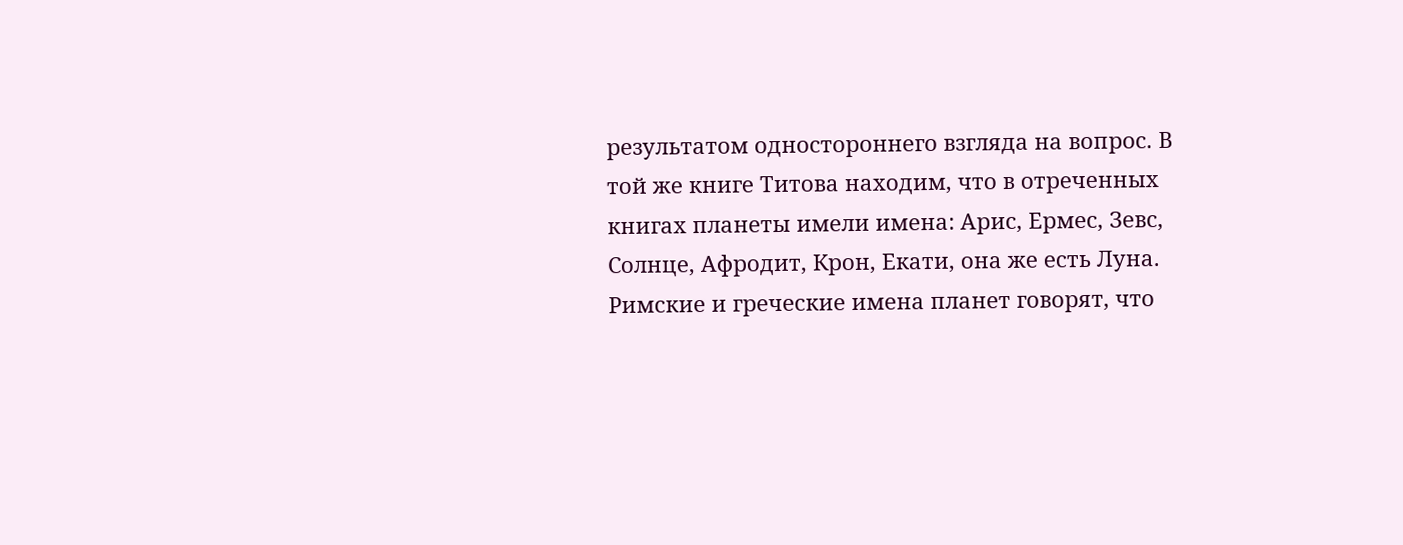результатом одностороннего взгляда на вопрос. В той же книге Титова находим, что в отреченных книгах планеты имели имена: Арис, Ермес, Зевс, Солнце, Афродит, Крон, Екати, она же есть Луна. Римские и греческие имена планет говорят, что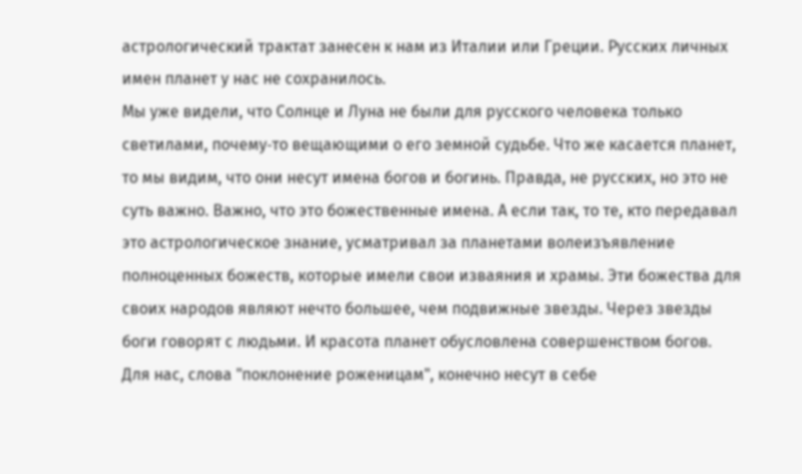астрологический трактат занесен к нам из Италии или Греции. Русских личных имен планет у нас не сохранилось.
Мы уже видели, что Солнце и Луна не были для русского человека только светилами, почему‑то вещающими о его земной судьбе. Что же касается планет, то мы видим, что они несут имена богов и богинь. Правда, не русских, но это не суть важно. Важно, что это божественные имена. А если так, то те, кто передавал это астрологическое знание, усматривал за планетами волеизъявление полноценных божеств, которые имели свои изваяния и храмы. Эти божества для своих народов являют нечто большее, чем подвижные звезды. Через звезды боги говорят с людьми. И красота планет обусловлена совершенством богов.
Для нас, слова "поклонение роженицам", конечно несут в себе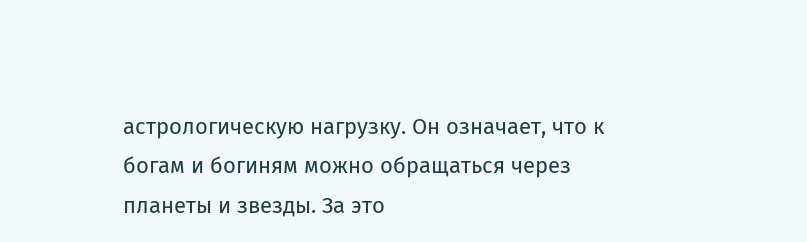астрологическую нагрузку. Он означает, что к богам и богиням можно обращаться через планеты и звезды. За это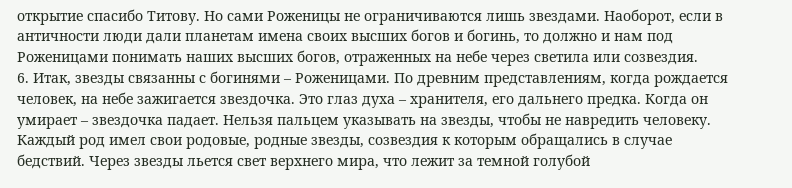открытие спасибо Титову. Но сами Роженицы не ограничиваются лишь звездами. Наоборот, если в античности люди дали планетам имена своих высших богов и богинь, то должно и нам под Роженицами понимать наших высших богов, отраженных на небе через светила или созвездия.
6. Итак, звезды связанны с богинями – Роженицами. По древним представлениям, когда рождается человек, на небе зажигается звездочка. Это глаз духа – хранителя, его дальнего предка. Когда он умирает – звездочка падает. Нельзя пальцем указывать на звезды, чтобы не навредить человеку.
Каждый род имел свои родовые, родные звезды, созвездия к которым обращались в случае бедствий. Через звезды льется свет верхнего мира, что лежит за темной голубой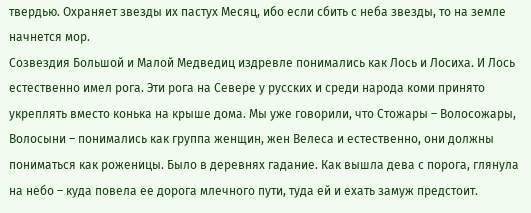твердью. Охраняет звезды их пастух Месяц, ибо если сбить с неба звезды, то на земле начнется мор.
Созвездия Большой и Малой Медведиц издревле понимались как Лось и Лосиха. И Лось естественно имел рога. Эти рога на Севере у русских и среди народа коми принято укреплять вместо конька на крыше дома. Мы уже говорили, что Стожары – Волосожары, Волосыни – понимались как группа женщин, жен Велеса и естественно, они должны пониматься как роженицы. Было в деревнях гадание. Как вышла дева с порога, глянула на небо – куда повела ее дорога млечного пути, туда ей и ехать замуж предстоит.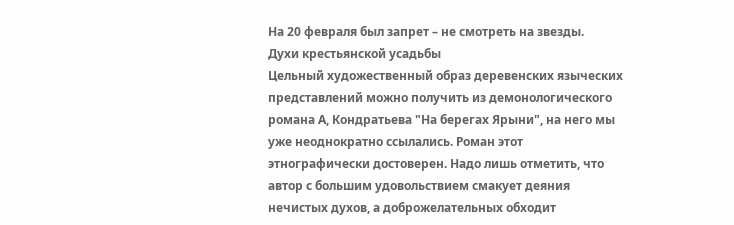На 20 февраля был запрет – не смотреть на звезды.
Духи крестьянской усадьбы
Цельный художественный образ деревенских языческих представлений можно получить из демонологического романа А, Кондратьева "На берегах Ярыни", на него мы уже неоднократно ссылались. Роман этот этнографически достоверен. Надо лишь отметить, что автор с большим удовольствием смакует деяния нечистых духов, а доброжелательных обходит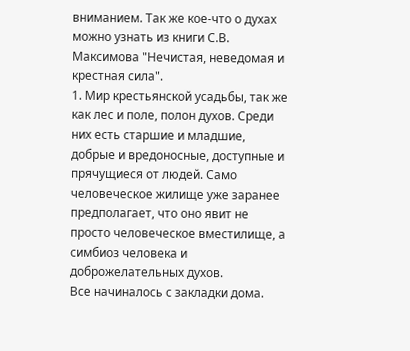вниманием. Так же кое‑что о духах можно узнать из книги С.В. Максимова "Нечистая, неведомая и крестная сила".
1. Мир крестьянской усадьбы, так же как лес и поле, полон духов. Среди них есть старшие и младшие, добрые и вредоносные, доступные и прячущиеся от людей. Само человеческое жилище уже заранее предполагает, что оно явит не просто человеческое вместилище, а симбиоз человека и доброжелательных духов.
Все начиналось с закладки дома.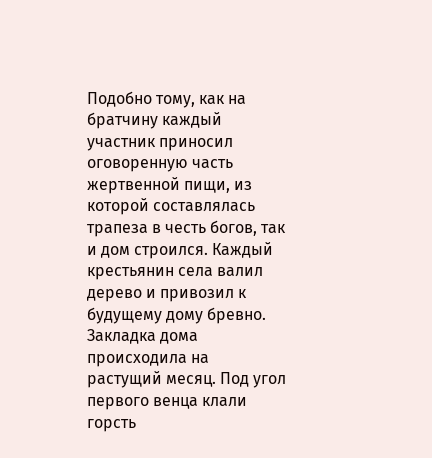Подобно тому, как на братчину каждый участник приносил оговоренную часть жертвенной пищи, из которой составлялась трапеза в честь богов, так и дом строился. Каждый крестьянин села валил дерево и привозил к будущему дому бревно. Закладка дома происходила на растущий месяц. Под угол первого венца клали горсть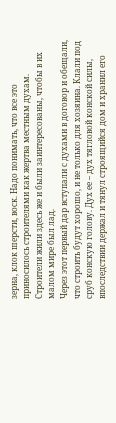зерна, клок шерсти, воск. Надо понимать, что все это приносилось строителями как жертва местным духам. Строители жили здесь же и были заинтересованы, чтобы в их малом мире был лад.
Через этот первый дар вступали с духами в договор и обещали, что строить будут хорошо, и не только для хозяина. Клали под сруб конскую голову. Дух ее – дух тягловой конской силы, впоследствии держал и тянул строящийся дом и хранил его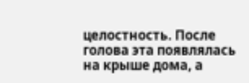целостность. После голова эта появлялась на крыше дома, а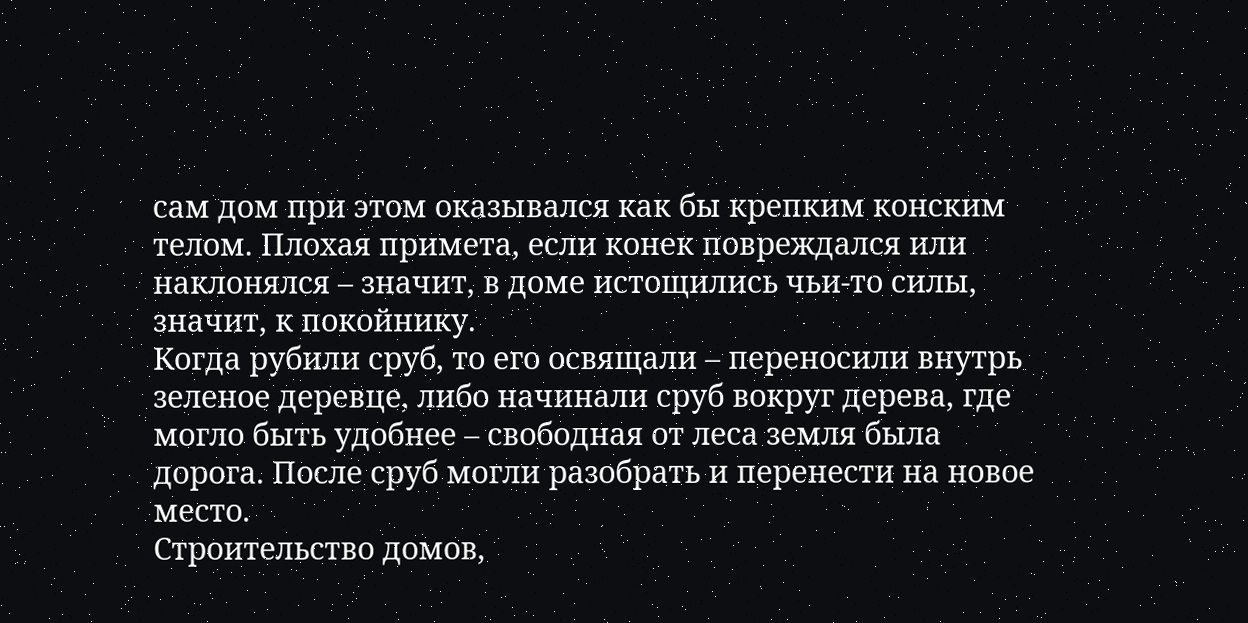сам дом при этом оказывался как бы крепким конским телом. Плохая примета, если конек повреждался или наклонялся – значит, в доме истощились чьи‑то силы, значит, к покойнику.
Когда рубили сруб, то его освящали – переносили внутрь зеленое деревце, либо начинали сруб вокруг дерева, где могло быть удобнее – свободная от леса земля была дорога. После сруб могли разобрать и перенести на новое место.
Строительство домов,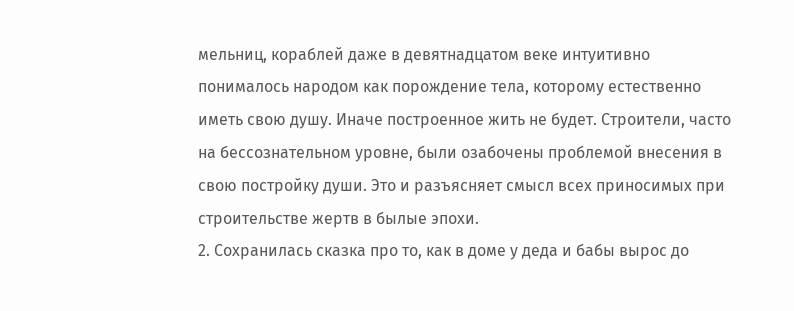мельниц, кораблей даже в девятнадцатом веке интуитивно понималось народом как порождение тела, которому естественно иметь свою душу. Иначе построенное жить не будет. Строители, часто на бессознательном уровне, были озабочены проблемой внесения в свою постройку души. Это и разъясняет смысл всех приносимых при строительстве жертв в былые эпохи.
2. Сохранилась сказка про то, как в доме у деда и бабы вырос до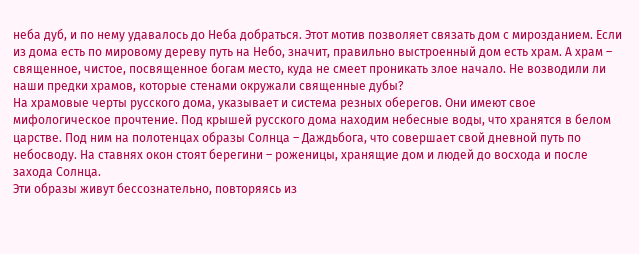неба дуб, и по нему удавалось до Неба добраться. Этот мотив позволяет связать дом с мирозданием. Если из дома есть по мировому дереву путь на Небо, значит, правильно выстроенный дом есть храм. А храм – священное, чистое, посвященное богам место, куда не смеет проникать злое начало. Не возводили ли наши предки храмов, которые стенами окружали священные дубы?
На храмовые черты русского дома, указывает и система резных оберегов. Они имеют свое мифологическое прочтение. Под крышей русского дома находим небесные воды, что хранятся в белом царстве. Под ним на полотенцах образы Солнца – Даждьбога, что совершает свой дневной путь по небосводу. На ставнях окон стоят берегини – роженицы, хранящие дом и людей до восхода и после захода Солнца.
Эти образы живут бессознательно, повторяясь из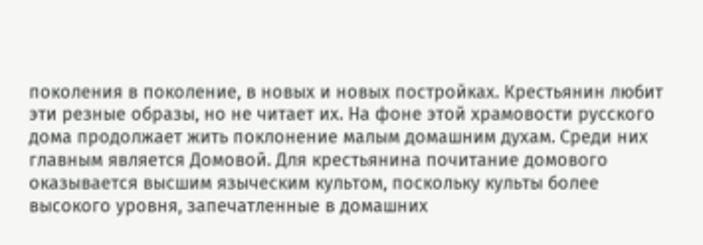поколения в поколение, в новых и новых постройках. Крестьянин любит эти резные образы, но не читает их. На фоне этой храмовости русского дома продолжает жить поклонение малым домашним духам. Среди них главным является Домовой. Для крестьянина почитание домового оказывается высшим языческим культом, поскольку культы более высокого уровня, запечатленные в домашних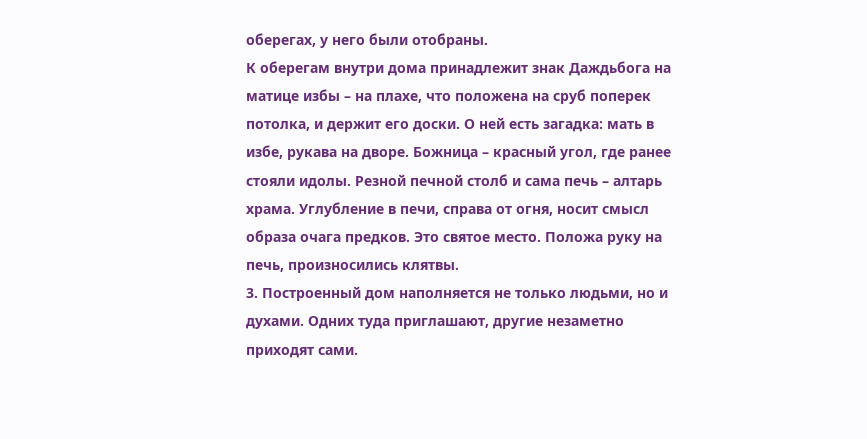оберегах, у него были отобраны.
К оберегам внутри дома принадлежит знак Даждьбога на матице избы – на плахе, что положена на сруб поперек потолка, и держит его доски. О ней есть загадка: мать в избе, рукава на дворе. Божница – красный угол, где ранее стояли идолы. Резной печной столб и сама печь – алтарь храма. Углубление в печи, справа от огня, носит смысл образа очага предков. Это святое место. Положа руку на печь, произносились клятвы.
3. Построенный дом наполняется не только людьми, но и духами. Одних туда приглашают, другие незаметно приходят сами.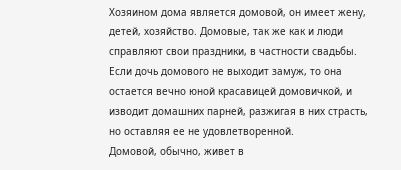Хозяином дома является домовой, он имеет жену, детей, хозяйство. Домовые, так же как и люди справляют свои праздники, в частности свадьбы. Если дочь домового не выходит замуж, то она остается вечно юной красавицей домовичкой, и изводит домашних парней, разжигая в них страсть, но оставляя ее не удовлетворенной.
Домовой, обычно, живет в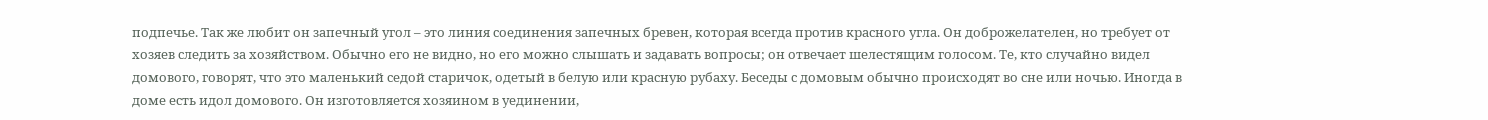подпечье. Так же любит он запечный угол – это линия соединения запечных бревен, которая всегда против красного угла. Он доброжелателен, но требует от хозяев следить за хозяйством. Обычно его не видно, но его можно слышать и задавать вопросы; он отвечает шелестящим голосом. Те, кто случайно видел домового, говорят, что это маленький седой старичок, одетый в белую или красную рубаху. Беседы с домовым обычно происходят во сне или ночью. Иногда в доме есть идол домового. Он изготовляется хозяином в уединении,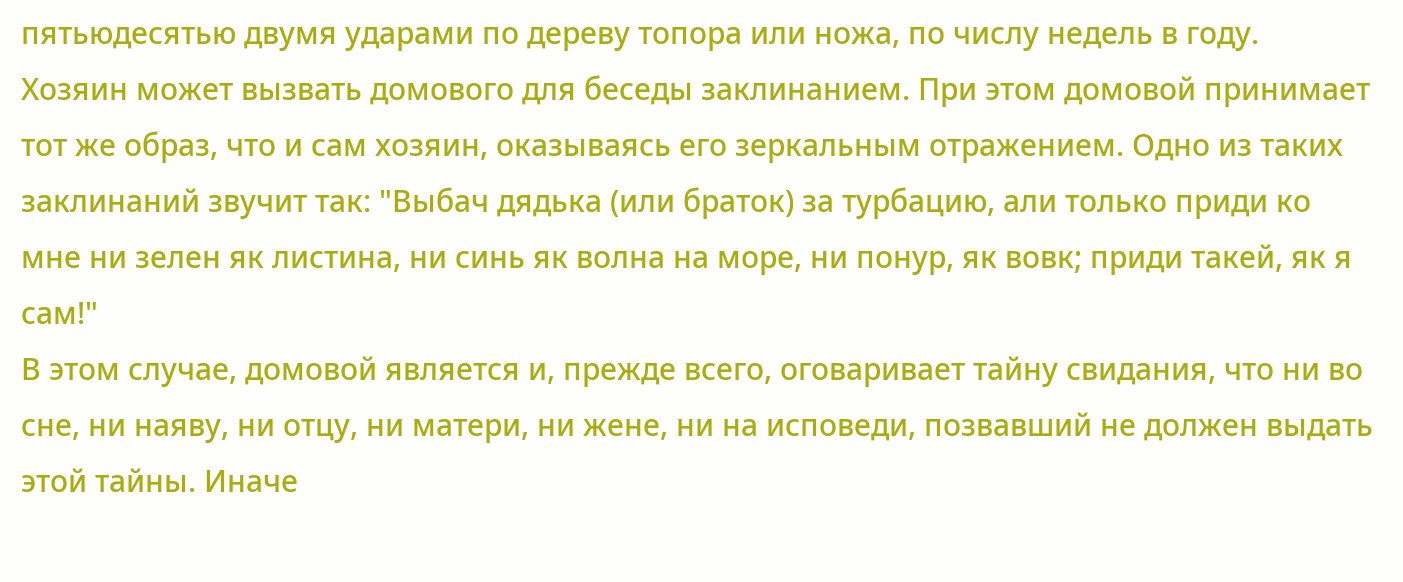пятьюдесятью двумя ударами по дереву топора или ножа, по числу недель в году.
Хозяин может вызвать домового для беседы заклинанием. При этом домовой принимает тот же образ, что и сам хозяин, оказываясь его зеркальным отражением. Одно из таких заклинаний звучит так: "Выбач дядька (или браток) за турбацию, али только приди ко мне ни зелен як листина, ни синь як волна на море, ни понур, як вовк; приди такей, як я сам!"
В этом случае, домовой является и, прежде всего, оговаривает тайну свидания, что ни во сне, ни наяву, ни отцу, ни матери, ни жене, ни на исповеди, позвавший не должен выдать этой тайны. Иначе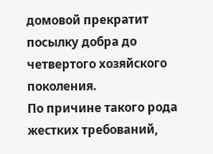домовой прекратит посылку добра до четвертого хозяйского поколения.
По причине такого рода жестких требований,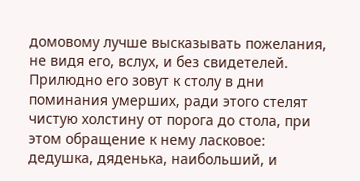домовому лучше высказывать пожелания, не видя его, вслух, и без свидетелей.
Прилюдно его зовут к столу в дни поминания умерших, ради этого стелят чистую холстину от порога до стола, при этом обращение к нему ласковое: дедушка, дяденька, наибольший, и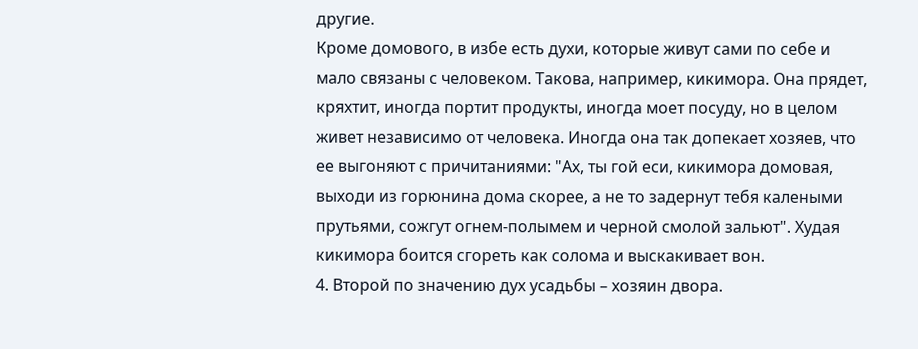другие.
Кроме домового, в избе есть духи, которые живут сами по себе и мало связаны с человеком. Такова, например, кикимора. Она прядет, кряхтит, иногда портит продукты, иногда моет посуду, но в целом живет независимо от человека. Иногда она так допекает хозяев, что ее выгоняют с причитаниями: "Ах, ты гой еси, кикимора домовая, выходи из горюнина дома скорее, а не то задернут тебя калеными прутьями, сожгут огнем‑полымем и черной смолой зальют". Худая кикимора боится сгореть как солома и выскакивает вон.
4. Второй по значению дух усадьбы – хозяин двора.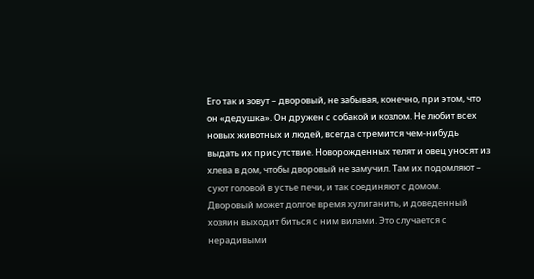Его так и зовут – дворовый, не забывая, конечно, при этом, что он «дедушка». Он дружен с собакой и козлом. Не любит всех новых животных и людей, всегда стремится чем‑нибудь выдать их присутствие. Новорожденных телят и овец уносят из хлева в дом, чтобы дворовый не замучил. Там их подомляют – суют головой в устье печи, и так соединяют с домом.
Дворовый может долгое время хулиганить, и доведенный хозяин выходит биться с ним вилами. Это случается с нерадивыми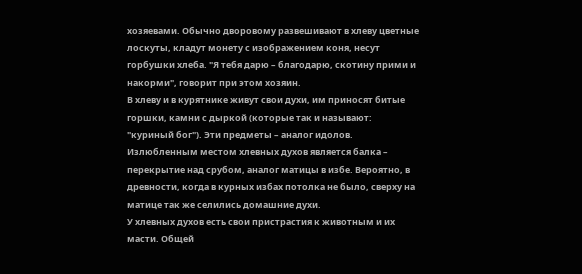хозяевами. Обычно дворовому развешивают в хлеву цветные лоскуты, кладут монету с изображением коня, несут горбушки хлеба. "Я тебя дарю – благодарю, скотину прими и накорми", говорит при этом хозяин.
В хлеву и в курятнике живут свои духи, им приносят битые горшки, камни с дыркой (которые так и называют: "куриный бог"). Эти предметы – аналог идолов. Излюбленным местом хлевных духов является балка – перекрытие над срубом, аналог матицы в избе. Вероятно, в древности, когда в курных избах потолка не было, сверху на матице так же селились домашние духи.
У хлевных духов есть свои пристрастия к животным и их масти. Общей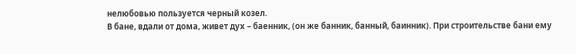нелюбовью пользуется черный козел.
В бане, вдали от дома, живет дух – баенник, (он же банник, банный, баинник). При строительстве бани ему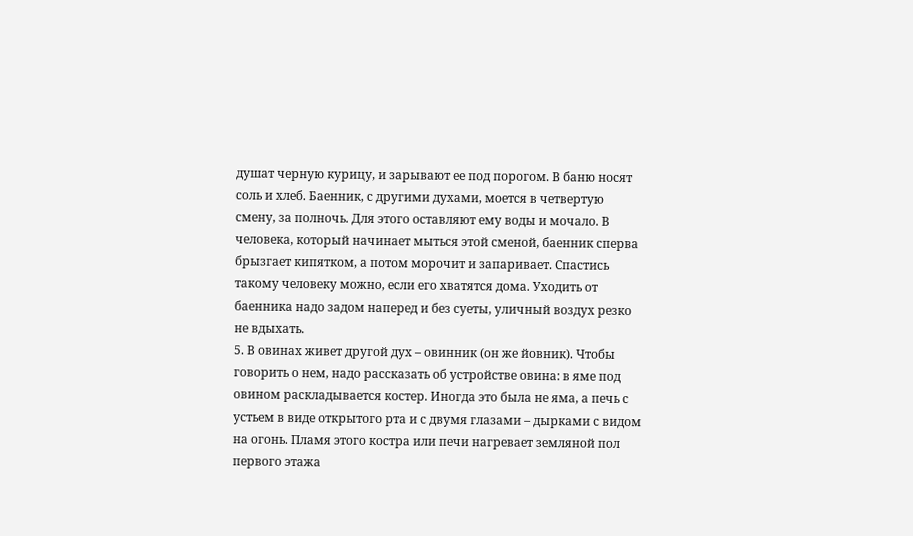душат черную курицу, и зарывают ее под порогом. В баню носят соль и хлеб. Баенник, с другими духами, моется в четвертую смену, за полночь. Для этого оставляют ему воды и мочало. В человека, который начинает мыться этой сменой, баенник сперва брызгает кипятком, а потом морочит и запаривает. Спастись такому человеку можно, если его хватятся дома. Уходить от баенника надо задом наперед и без суеты, уличный воздух резко не вдыхать.
5. В овинах живет другой дух – овинник (он же йовник). Чтобы говорить о нем, надо рассказать об устройстве овина: в яме под овином раскладывается костер. Иногда это была не яма, а печь с устьем в виде открытого рта и с двумя глазами – дырками с видом на огонь. Пламя этого костра или печи нагревает земляной пол первого этажа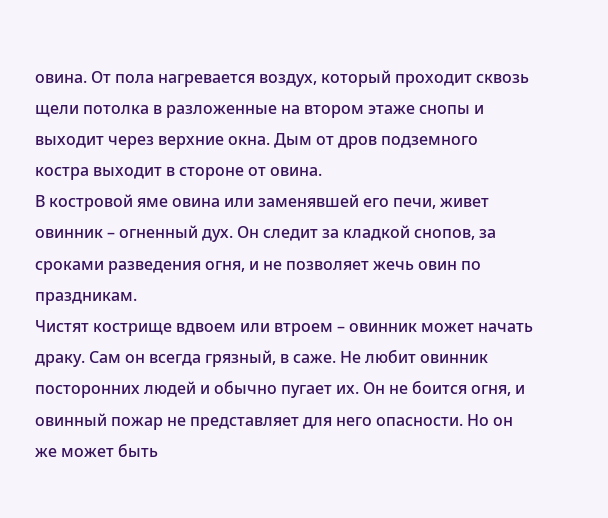овина. От пола нагревается воздух, который проходит сквозь щели потолка в разложенные на втором этаже снопы и выходит через верхние окна. Дым от дров подземного костра выходит в стороне от овина.
В костровой яме овина или заменявшей его печи, живет овинник – огненный дух. Он следит за кладкой снопов, за сроками разведения огня, и не позволяет жечь овин по праздникам.
Чистят кострище вдвоем или втроем – овинник может начать драку. Сам он всегда грязный, в саже. Не любит овинник посторонних людей и обычно пугает их. Он не боится огня, и овинный пожар не представляет для него опасности. Но он же может быть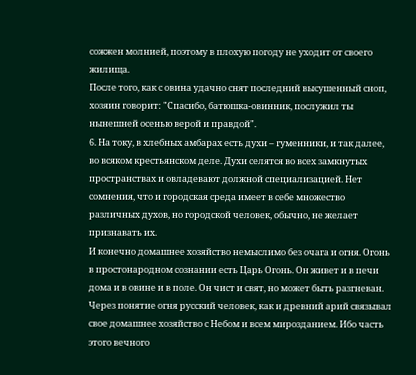сожжен молнией, поэтому в плохую погоду не уходит от своего жилища.
После того, как с овина удачно снят последний высушенный сноп, хозяин говорит: "Спасибо, батюшка‑овинник, послужил ты нынешней осенью верой и правдой".
6. На току, в хлебных амбарах есть духи – гуменники, и так далее, во всяком крестьянском деле. Духи селятся во всех замкнутых пространствах и овладевают должной специализацией. Нет сомнения, что и городская среда имеет в себе множество различных духов, но городской человек, обычно, не желает признавать их.
И конечно домашнее хозяйство немыслимо без очага и огня. Огонь в простонародном сознании есть Царь Огонь. Он живет и в печи дома и в овине и в поле. Он чист и свят, но может быть разгневан. Через понятие огня русский человек, как и древний арий связывал свое домашнее хозяйство с Небом и всем мирозданием. Ибо часть этого вечного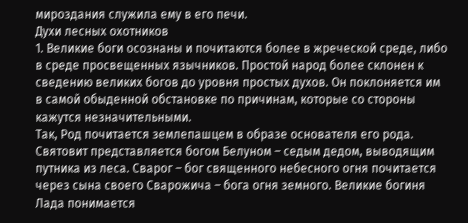мироздания служила ему в его печи.
Духи лесных охотников
1. Великие боги осознаны и почитаются более в жреческой среде, либо в среде просвещенных язычников. Простой народ более склонен к сведению великих богов до уровня простых духов. Он поклоняется им в самой обыденной обстановке по причинам, которые со стороны кажутся незначительными.
Так, Род почитается землепашцем в образе основателя его рода. Святовит представляется богом Белуном – седым дедом, выводящим путника из леса. Сварог – бог священного небесного огня почитается через сына своего Сварожича – бога огня земного. Великие богиня Лада понимается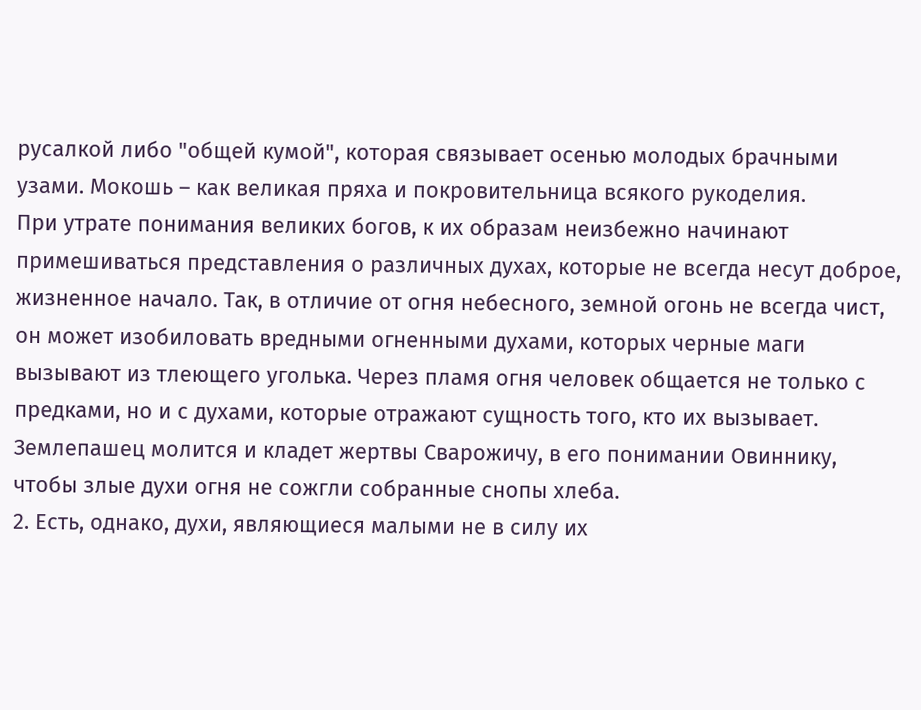русалкой либо "общей кумой", которая связывает осенью молодых брачными узами. Мокошь – как великая пряха и покровительница всякого рукоделия.
При утрате понимания великих богов, к их образам неизбежно начинают примешиваться представления о различных духах, которые не всегда несут доброе, жизненное начало. Так, в отличие от огня небесного, земной огонь не всегда чист, он может изобиловать вредными огненными духами, которых черные маги вызывают из тлеющего уголька. Через пламя огня человек общается не только с предками, но и с духами, которые отражают сущность того, кто их вызывает. Землепашец молится и кладет жертвы Сварожичу, в его понимании Овиннику, чтобы злые духи огня не сожгли собранные снопы хлеба.
2. Есть, однако, духи, являющиеся малыми не в силу их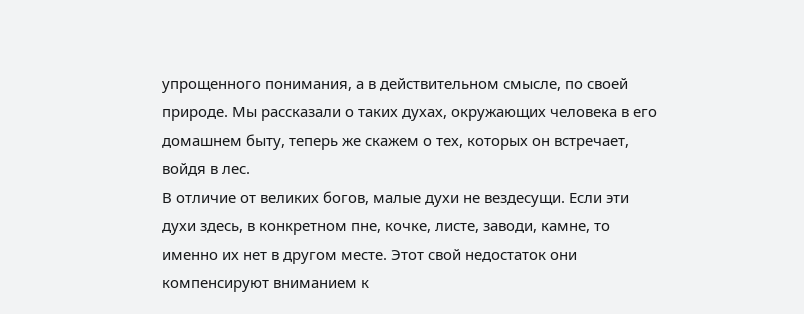упрощенного понимания, а в действительном смысле, по своей природе. Мы рассказали о таких духах, окружающих человека в его домашнем быту, теперь же скажем о тех, которых он встречает, войдя в лес.
В отличие от великих богов, малые духи не вездесущи. Если эти духи здесь, в конкретном пне, кочке, листе, заводи, камне, то именно их нет в другом месте. Этот свой недостаток они компенсируют вниманием к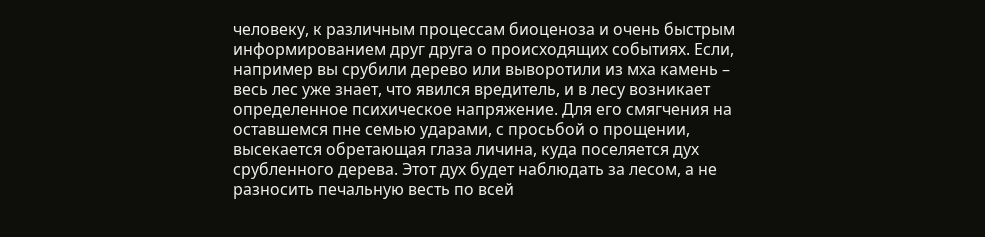человеку, к различным процессам биоценоза и очень быстрым информированием друг друга о происходящих событиях. Если, например вы срубили дерево или выворотили из мха камень – весь лес уже знает, что явился вредитель, и в лесу возникает определенное психическое напряжение. Для его смягчения на оставшемся пне семью ударами, с просьбой о прощении, высекается обретающая глаза личина, куда поселяется дух срубленного дерева. Этот дух будет наблюдать за лесом, а не разносить печальную весть по всей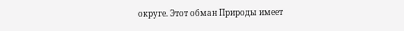округе. Этот обман Природы имеет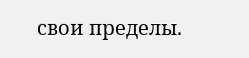свои пределы.